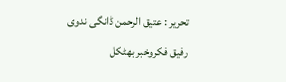تحریر : عتیق الرحمن ڈانگی ندوی
رفیق فکروخبر بھٹکل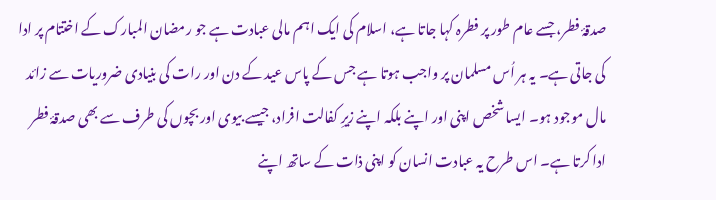صدقۂ فطر، جسے عام طور پر فطرہ کہا جاتا ہے، اسلام کی ایک اہم مالی عبادت ہے جو رمضان المبارک کے اختتام پر ادا کی جاتی ہے۔ یہ ہر اُس مسلمان پر واجب ہوتا ہے جس کے پاس عید کے دن اور رات کی بنیادی ضروریات سے زائد مال موجود ہو۔ ایسا شخص اپنی اور اپنے بلکہ اپنے زیرِ کفالت افراد، جیسے بیوی اور بچوں کی طرف سے بھی صدقۂ فطر ادا کرتا ہے۔ اس طرح یہ عبادت انسان کو اپنی ذات کے ساتھ اپنے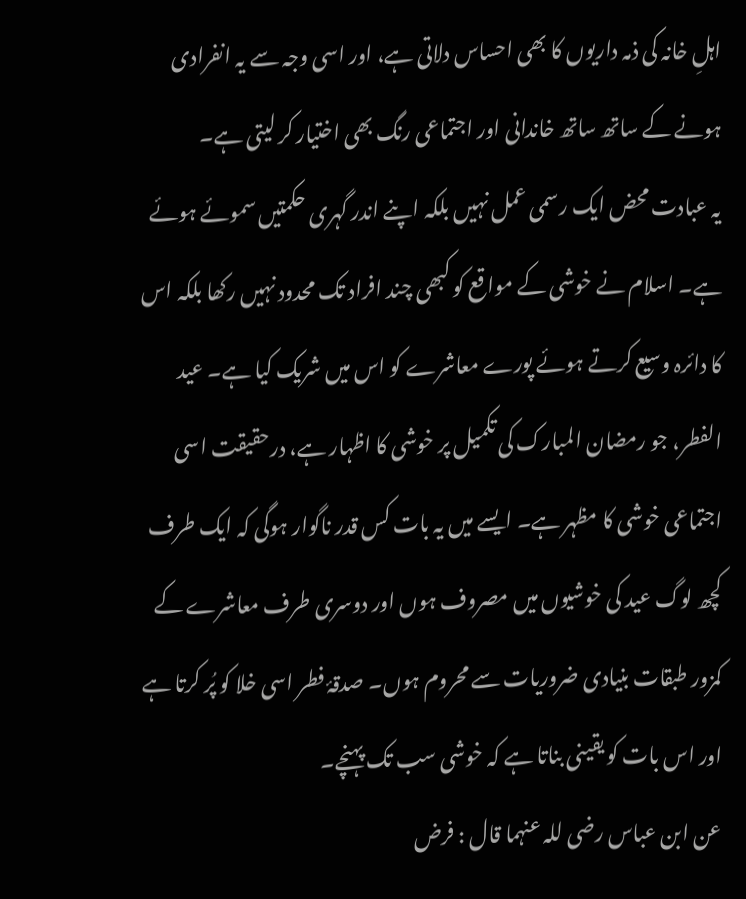اہلِ خانہ کی ذمہ داریوں کا بھی احساس دلاتی ہے، اور اسی وجہ سے یہ انفرادی ہونے کے ساتھ ساتھ خاندانی اور اجتماعی رنگ بھی اختیار کر لیتی ہے۔
یہ عبادت محض ایک رسمی عمل نہیں بلکہ اپنے اندر گہری حکمتیں سموئے ہوئے ہے۔ اسلام نے خوشی کے مواقع کو کبھی چند افراد تک محدود نہیں رکھا بلکہ اس کا دائرہ وسیع کرتے ہوئے پورے معاشرے کو اس میں شریک کیا ہے۔ عید الفطر، جو رمضان المبارک کی تکمیل پر خوشی کا اظہار ہے، درحقیقت اسی اجتماعی خوشی کا مظہر ہے۔ ایسے میں یہ بات کس قدر ناگوار ہوگی کہ ایک طرف کچھ لوگ عید کی خوشیوں میں مصروف ہوں اور دوسری طرف معاشرے کے کمزور طبقات بنیادی ضروریات سے محروم ہوں۔ صدقۂ فطر اسی خلا کو پُر کرتا ہے اور اس بات کو یقینی بناتا ہے کہ خوشی سب تک پہنچے۔
عن ابن عباس رضی للہ عنہما قال : فرض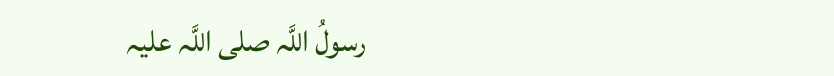رسولُ اللَّہ صلی اللَّہ علیہ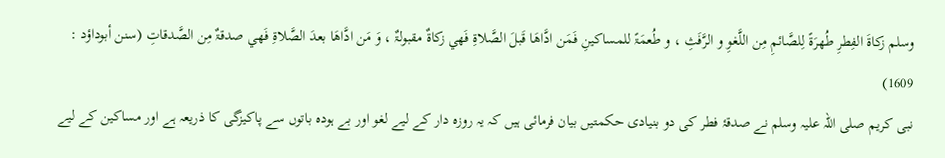وسلم زکاۃَ الفِطرِ طُھرَۃً لِلصَّائمِ مِن اللَّغوِ و الرَّفَثِ ، و طُعمَۃً للمساکینِ فَمَن ادَّاھَا قَبلَ الصَّلاۃِ فَھي زکاۃٌ مقبولۃٌ ، وَ مَن ادَّاھَا بعدَ الصَّلاۃِ فَھي صدقۃٌ مِن الصَّدقاتِ (سنن أبوداؤد : 1609)
نبی کریم صلی اللہ علیہ وسلم نے صدقۂ فطر کی دو بنیادی حکمتیں بیان فرمائی ہیں کہ یہ روزہ دار کے لیے لغو اور بے ہودہ باتوں سے پاکیزگی کا ذریعہ ہے اور مساکین کے لیے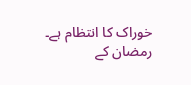خوراک کا انتظام ہے۔ رمضان کے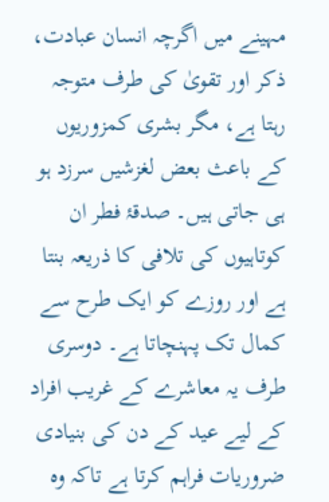مہینے میں اگرچہ انسان عبادت، ذکر اور تقویٰ کی طرف متوجہ رہتا ہے، مگر بشری کمزوریوں کے باعث بعض لغزشیں سرزد ہو ہی جاتی ہیں۔ صدقۂ فطر ان کوتاہیوں کی تلافی کا ذریعہ بنتا ہے اور روزے کو ایک طرح سے کمال تک پہنچاتا ہے۔ دوسری طرف یہ معاشرے کے غریب افراد کے لیے عید کے دن کی بنیادی ضروریات فراہم کرتا ہے تاکہ وہ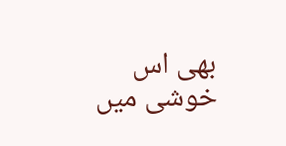بھی اس خوشی میں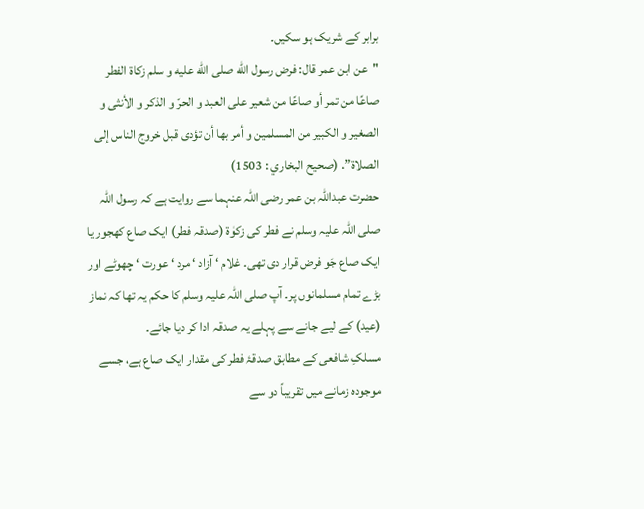برابر کے شریک ہو سکیں۔
"عن ابن عمر قال: فرض رسول الله صلى الله عليه و سلم زكاة الفطر صاعًا من تمر أو صاعًا من شعير على العبد و الحرّ و الذكر و الأنثى و الصغير و الكبير من المسلمين و أمر بها أن تؤدى قبل خروج الناس إلى الصلاة”. (صحيح البخاري : 1503)
حضرت عبداللہ بن عمر رضی اللہ عنہما سے روایت ہے کہ رسول اللہ صلی اللہ علیہ وسلم نے فطر کی زکوٰۃ (صدقہ فطر) ایک صاع کھجور یا ایک صاع جَو فرض قرار دی تھی۔ غلام ‘ آزاد ‘ مرد ‘ عورت ‘ چھوٹے اور بڑے تمام مسلمانوں پر۔ آپ صلی اللہ علیہ وسلم کا حکم یہ تھا کہ نماز (عید) کے لیے جانے سے پہلے یہ صدقہ ادا کر دیا جائے۔
مسلکِ شافعی کے مطابق صدقۂ فطر کی مقدار ایک صاع ہے، جسے موجودہ زمانے میں تقریباً دو سے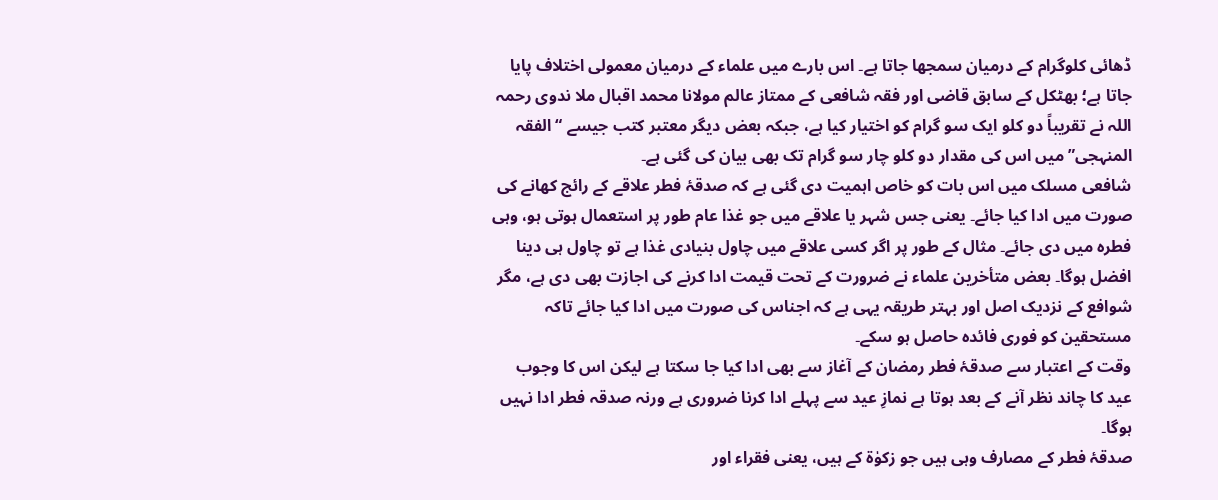ڈھائی کلوگرام کے درمیان سمجھا جاتا ہے۔ اس بارے میں علماء کے درمیان معمولی اختلاف پایا جاتا ہے؛ بھٹکل کے سابق قاضی اور فقہ شافعی کے ممتاز عالم مولانا محمد اقبال ملا ندوی رحمہ اللہ نے تقریباً دو کلو ایک سو گرام کو اختیار کیا ہے، جبکہ بعض دیگر معتبر کتب جیسے “الفقہ المنہجی” میں اس کی مقدار دو کلو چار سو گرام تک بھی بیان کی گئی ہے۔
شافعی مسلک میں اس بات کو خاص اہمیت دی گئی ہے کہ صدقۂ فطر علاقے کے رائج کھانے کی صورت میں ادا کیا جائے۔ یعنی جس شہر یا علاقے میں جو غذا عام طور پر استعمال ہوتی ہو، وہی فطرہ میں دی جائے۔ مثال کے طور پر اگر کسی علاقے میں چاول بنیادی غذا ہے تو چاول ہی دینا افضل ہوگا۔ بعض متأخرین علماء نے ضرورت کے تحت قیمت ادا کرنے کی اجازت بھی دی ہے، مگر شوافع کے نزدیک اصل اور بہتر طریقہ یہی ہے کہ اجناس کی صورت میں ادا کیا جائے تاکہ مستحقین کو فوری فائدہ حاصل ہو سکے۔
وقت کے اعتبار سے صدقۂ فطر رمضان کے آغاز سے بھی ادا کیا جا سکتا ہے لیکن اس کا وجوب عید کا چاند نظر آنے کے بعد ہوتا ہے نمازِ عید سے پہلے ادا کرنا ضروری ہے ورنہ صدقہ فطر ادا نہیں ہوگا۔
صدقۂ فطر کے مصارف وہی ہیں جو زکوٰۃ کے ہیں، یعنی فقراء اور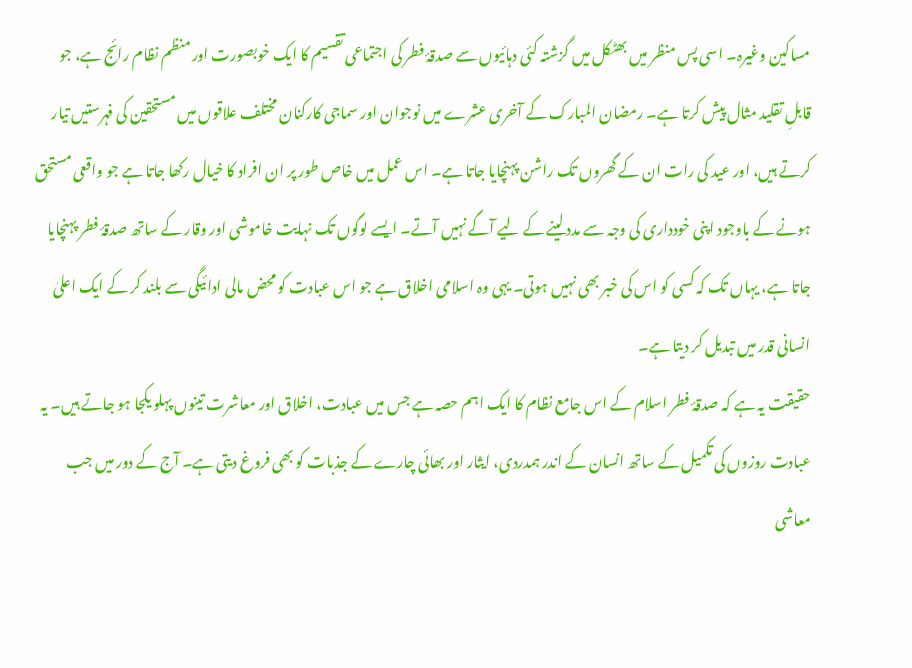مساکین وغیرہ۔ اسی پس منظر میں بھٹکل میں گزشتہ کئی دہائیوں سے صدقۂ فطر کی اجتماعی تقسیم کا ایک خوبصورت اور منظم نظام رائج ہے، جو قابلِ تقلید مثال پیش کرتا ہے۔ رمضان المبارک کے آخری عشرے میں نوجوان اور سماجی کارکنان مختلف علاقوں میں مستحقین کی فہرستیں تیار کرتے ہیں، اور عید کی رات ان کے گھروں تک راشن پہنچایا جاتا ہے۔ اس عمل میں خاص طور پر ان افراد کا خیال رکھا جاتا ہے جو واقعی مستحق ہونے کے باوجود اپنی خودداری کی وجہ سے مدد لینے کے لیے آگے نہیں آتے۔ ایسے لوگوں تک نہایت خاموشی اور وقار کے ساتھ صدقۂ فطر پہنچایا جاتا ہے، یہاں تک کہ کسی کو اس کی خبر بھی نہیں ہوتی۔ یہی وہ اسلامی اخلاق ہے جو اس عبادت کو محض مالی ادائیگی سے بلند کر کے ایک اعلیٰ انسانی قدر میں تبدیل کر دیتا ہے۔
حقیقت یہ ہے کہ صدقۂ فطر اسلام کے اس جامع نظام کا ایک اہم حصہ ہے جس میں عبادت، اخلاق اور معاشرت تینوں پہلو یکجا ہو جاتے ہیں۔ یہ عبادت روزوں کی تکمیل کے ساتھ انسان کے اندر ہمدردی، ایثار اور بھائی چارے کے جذبات کو بھی فروغ دیتی ہے۔ آج کے دور میں جب معاشی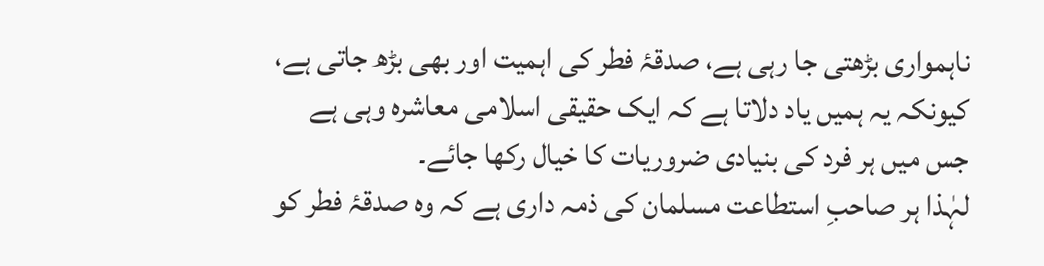ناہمواری بڑھتی جا رہی ہے، صدقۂ فطر کی اہمیت اور بھی بڑھ جاتی ہے، کیونکہ یہ ہمیں یاد دلاتا ہے کہ ایک حقیقی اسلامی معاشرہ وہی ہے جس میں ہر فرد کی بنیادی ضروریات کا خیال رکھا جائے۔
لہٰذا ہر صاحبِ استطاعت مسلمان کی ذمہ داری ہے کہ وہ صدقۂ فطر کو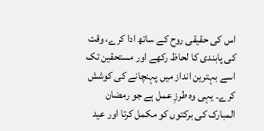اس کی حقیقی روح کے ساتھ ادا کرے، وقت کی پابندی کا لحاظ رکھے اور مستحقین تک اسے بہترین انداز میں پہنچانے کی کوشش کرے۔ یہی وہ طرزِ عمل ہے جو رمضان المبارک کی برکتوں کو مکمل کرتا اور عید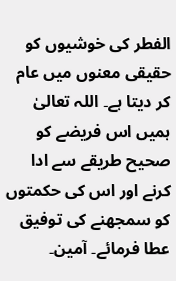الفطر کی خوشیوں کو حقیقی معنوں میں عام کر دیتا ہے۔ اللہ تعالیٰ ہمیں اس فریضے کو صحیح طریقے سے ادا کرنے اور اس کی حکمتوں کو سمجھنے کی توفیق عطا فرمائے۔ آمین۔